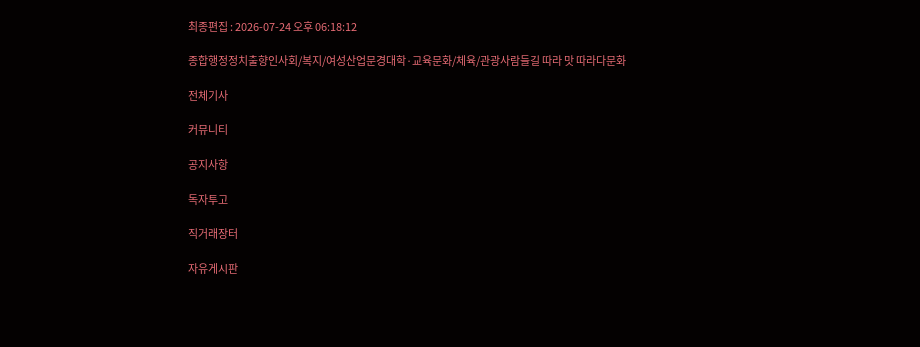최종편집 : 2026-07-24 오후 06:18:12

종합행정정치출향인사회/복지/여성산업문경대학·교육문화/체육/관광사람들길 따라 맛 따라다문화

전체기사

커뮤니티

공지사항

독자투고

직거래장터

자유게시판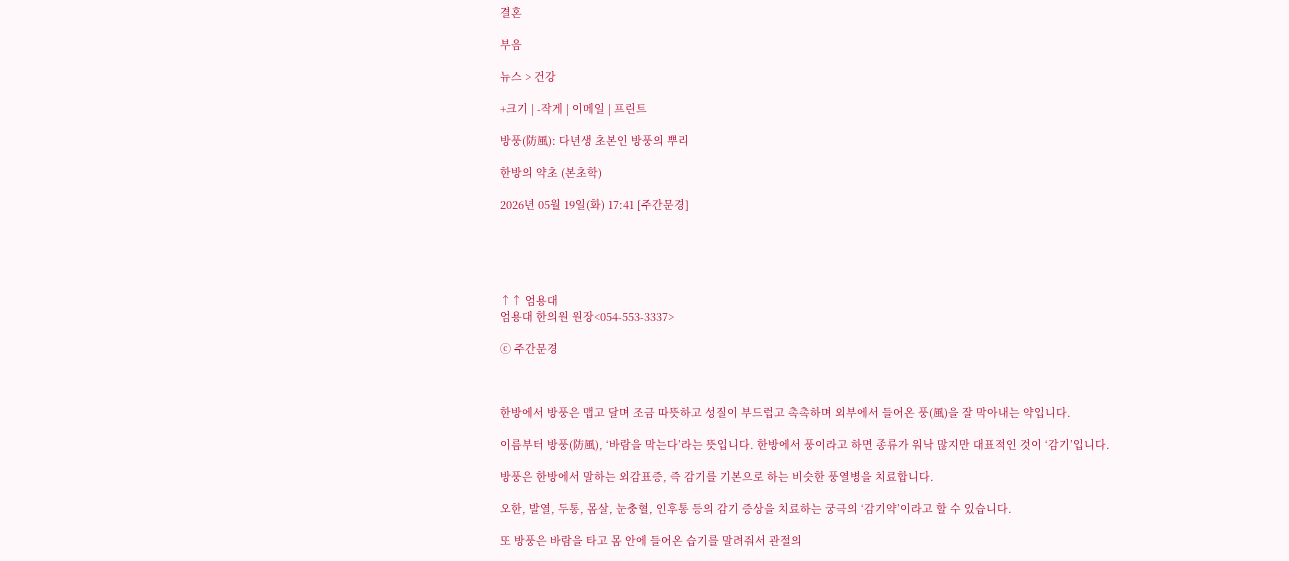결혼

부음

뉴스 > 건강

+크기 | -작게 | 이메일 | 프린트

방풍(防風): 다년생 초본인 방풍의 뿌리

한방의 약초 (본초학)

2026년 05월 19일(화) 17:41 [주간문경]





↑↑ 엄용대
엄용대 한의원 원장<054-553-3337>

ⓒ 주간문경



한방에서 방풍은 맵고 달며 조금 따뜻하고 성질이 부드럽고 촉촉하며 외부에서 들어온 풍(風)을 잘 막아내는 약입니다.

이름부터 방풍(防風), ‘바람을 막는다’라는 뜻입니다. 한방에서 풍이라고 하면 종류가 워낙 많지만 대표적인 것이 ‘감기’입니다.

방풍은 한방에서 말하는 외감표증, 즉 감기를 기본으로 하는 비슷한 풍열병을 치료합니다.

오한, 발열, 두통, 몸살, 눈충혈, 인후통 등의 감기 증상을 치료하는 궁극의 ‘감기약’이라고 할 수 있습니다.

또 방풍은 바람을 타고 몸 안에 들어온 습기를 말려줘서 관절의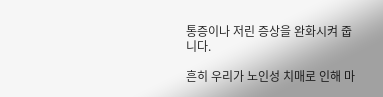통증이나 저린 증상을 완화시켜 줍니다.

흔히 우리가 노인성 치매로 인해 마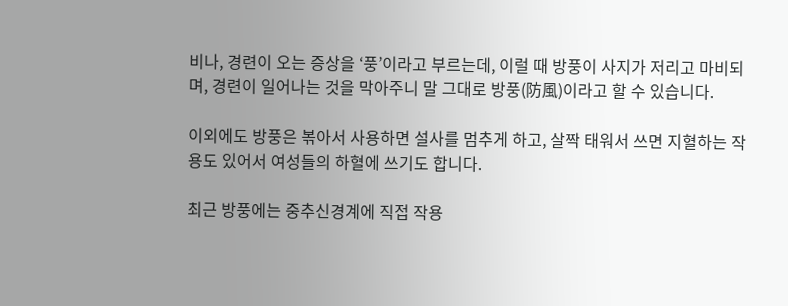비나, 경련이 오는 증상을 ‘풍’이라고 부르는데, 이럴 때 방풍이 사지가 저리고 마비되며, 경련이 일어나는 것을 막아주니 말 그대로 방풍(防風)이라고 할 수 있습니다.

이외에도 방풍은 볶아서 사용하면 설사를 멈추게 하고, 살짝 태워서 쓰면 지혈하는 작용도 있어서 여성들의 하혈에 쓰기도 합니다.

최근 방풍에는 중추신경계에 직접 작용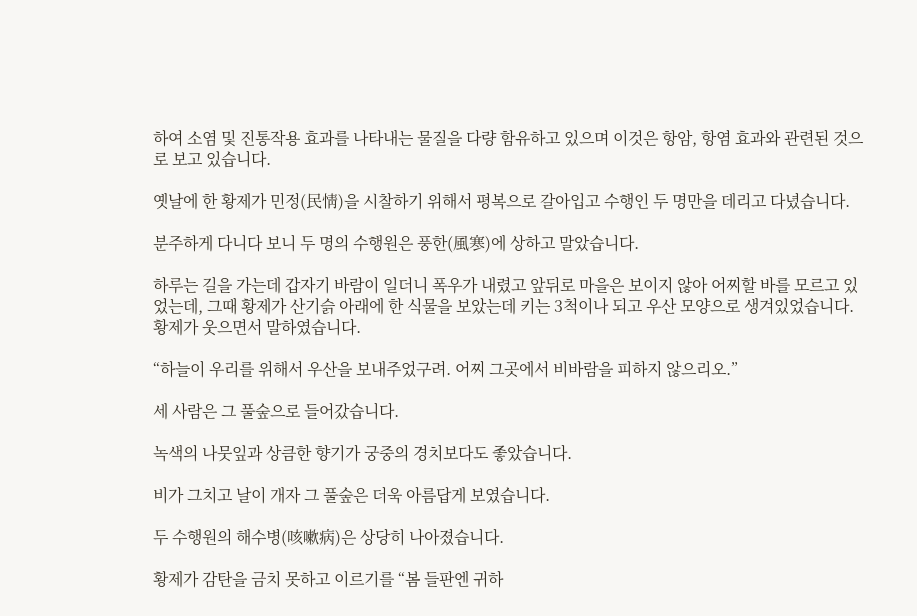하여 소염 및 진통작용 효과를 나타내는 물질을 다량 함유하고 있으며 이것은 항암, 항염 효과와 관련된 것으로 보고 있습니다.

옛날에 한 황제가 민정(民情)을 시찰하기 위해서 평복으로 갈아입고 수행인 두 명만을 데리고 다녔습니다.

분주하게 다니다 보니 두 명의 수행원은 풍한(風寒)에 상하고 말았습니다.

하루는 길을 가는데 갑자기 바람이 일더니 폭우가 내렸고 앞뒤로 마을은 보이지 않아 어찌할 바를 모르고 있었는데, 그때 황제가 산기슭 아래에 한 식물을 보았는데 키는 3척이나 되고 우산 모양으로 생겨있었습니다. 황제가 웃으면서 말하였습니다.

“하늘이 우리를 위해서 우산을 보내주었구려. 어찌 그곳에서 비바람을 피하지 않으리오.”

세 사람은 그 풀숲으로 들어갔습니다.

녹색의 나뭇잎과 상큼한 향기가 궁중의 경치보다도 좋았습니다.

비가 그치고 날이 개자 그 풀숲은 더욱 아름답게 보였습니다.

두 수행원의 해수병(咳嗽病)은 상당히 나아졌습니다.

황제가 감탄을 금치 못하고 이르기를 “봄 들판엔 귀하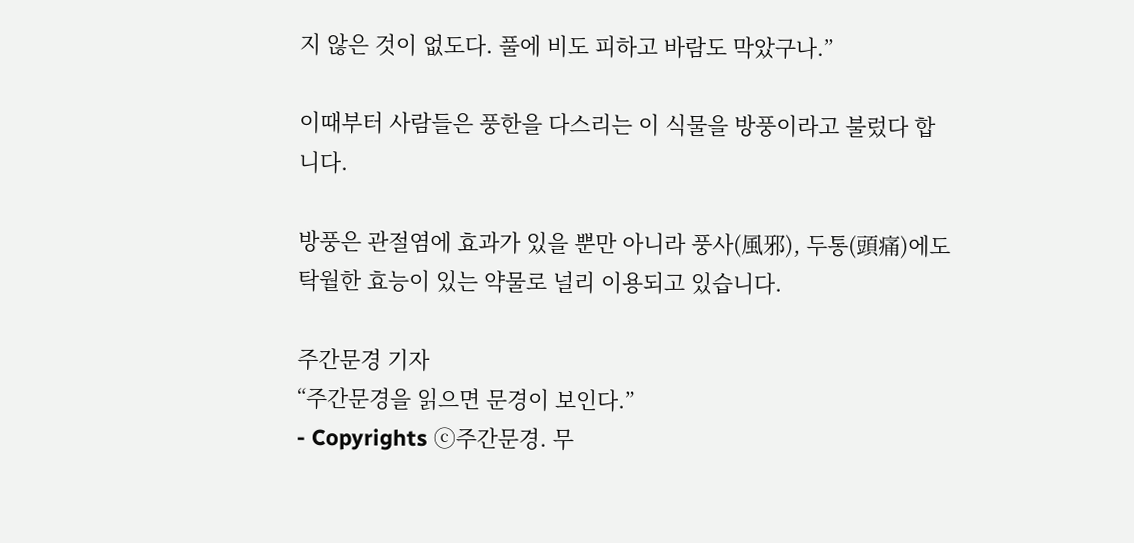지 않은 것이 없도다. 풀에 비도 피하고 바람도 막았구나.”

이때부터 사람들은 풍한을 다스리는 이 식물을 방풍이라고 불렀다 합니다.

방풍은 관절염에 효과가 있을 뿐만 아니라 풍사(風邪), 두통(頭痛)에도 탁월한 효능이 있는 약물로 널리 이용되고 있습니다.

주간문경 기자
“주간문경을 읽으면 문경이 보인다.”
- Copyrights ⓒ주간문경. 무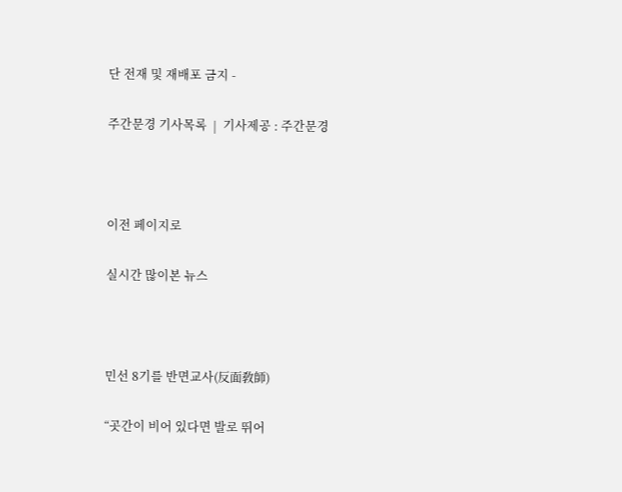단 전재 및 재배포 금지 -

주간문경 기사목록  |  기사제공 : 주간문경



이전 페이지로

실시간 많이본 뉴스



민선 8기를 반면교사(反面敎師)

“곳간이 비어 있다면 발로 뛰어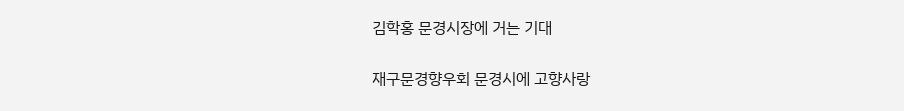김학홍 문경시장에 거는 기대

재구문경향우회 문경시에 고향사랑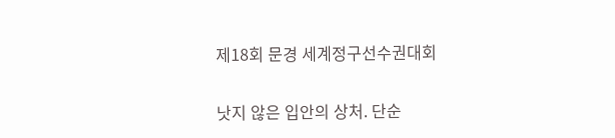제18회 문경 세계정구선수권대회

낫지 않은 입안의 상처. 단순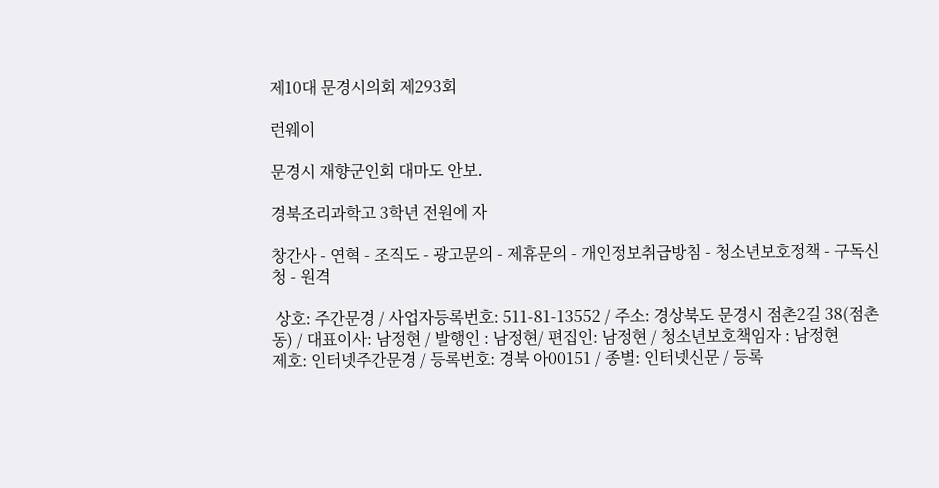제10대 문경시의회 제293회

런웨이

문경시 재향군인회 대마도 안보․

경북조리과학고 3학년 전원에 자

창간사 - 연혁 - 조직도 - 광고문의 - 제휴문의 - 개인정보취급방침 - 청소년보호정책 - 구독신청 - 원격

 상호: 주간문경 / 사업자등록번호: 511-81-13552 / 주소: 경상북도 문경시 점촌2길 38(점촌동) / 대표이사: 남정현 / 발행인 : 남정현/ 편집인: 남정현 / 청소년보호책임자 : 남정현
제호: 인터넷주간문경 / 등록번호: 경북 아00151 / 종별: 인터넷신문 / 등록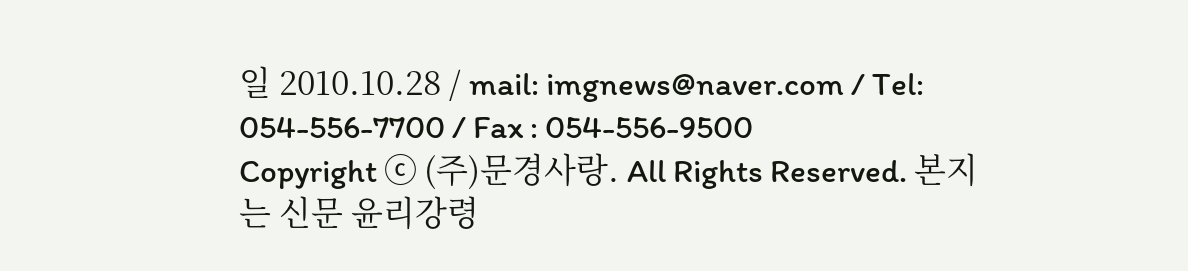일 2010.10.28 / mail: imgnews@naver.com / Tel: 054-556-7700 / Fax : 054-556-9500
Copyright ⓒ (주)문경사랑. All Rights Reserved. 본지는 신문 윤리강령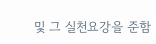및 그 실천요강을 준함